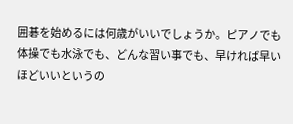囲碁を始めるには何歳がいいでしょうか。ピアノでも体操でも水泳でも、どんな習い事でも、早ければ早いほどいいというの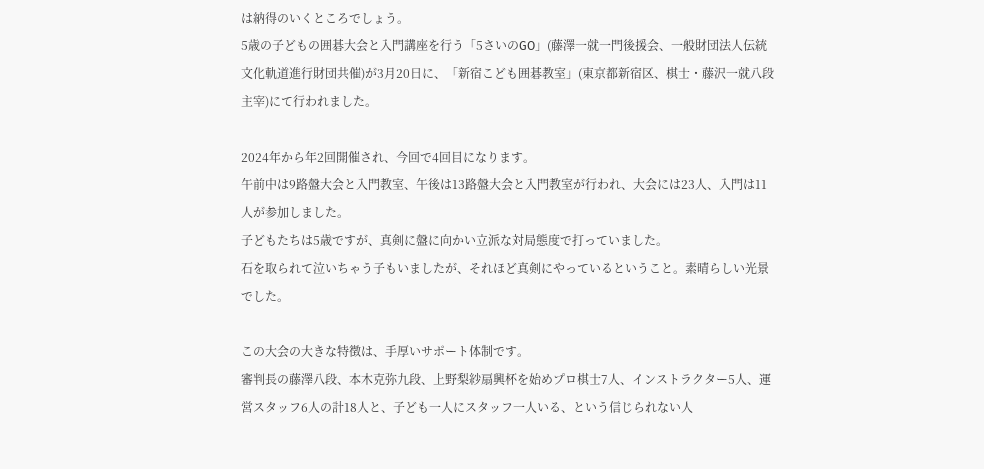は納得のいくところでしょう。
5歳の子どもの囲碁大会と入門講座を行う「5さいのGO」(藤澤一就一門後援会、一般財団法人伝統文化軌道進行財団共催)が3月20日に、「新宿こども囲碁教室」(東京都新宿区、棋士・藤沢一就八段主宰)にて行われました。

2024年から年2回開催され、今回で4回目になります。
午前中は9路盤大会と入門教室、午後は13路盤大会と入門教室が行われ、大会には23人、入門は11人が参加しました。
子どもたちは5歳ですが、真剣に盤に向かい立派な対局態度で打っていました。
石を取られて泣いちゃう子もいましたが、それほど真剣にやっているということ。素晴らしい光景でした。

この大会の大きな特徴は、手厚いサポート体制です。
審判長の藤澤八段、本木克弥九段、上野梨紗扇興杯を始めプロ棋士7人、インストラクター5人、運営スタッフ6人の計18人と、子ども一人にスタッフ一人いる、という信じられない人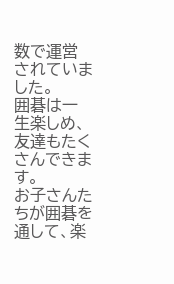数で運営されていました。
囲碁は一生楽しめ、友達もたくさんできます。
お子さんたちが囲碁を通して、楽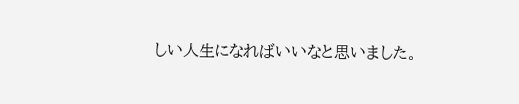しい人生になればいいなと思いました。